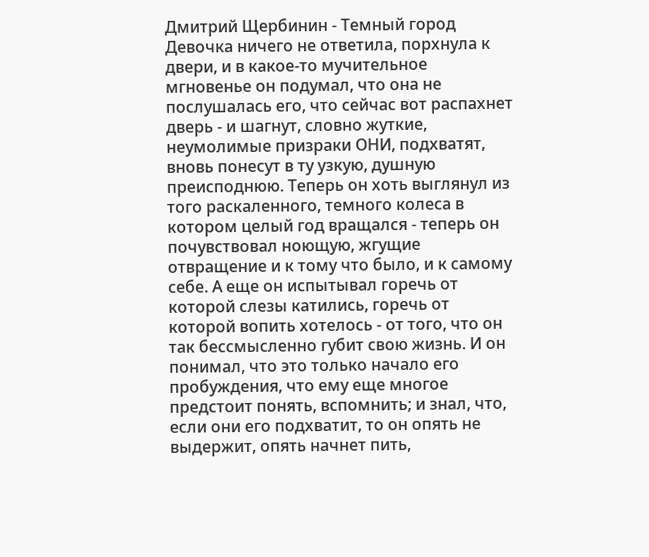Дмитрий Щербинин - Темный город
Девочка ничего не ответила, порхнула к двери, и в какое-то мучительное мгновенье он подумал, что она не послушалась его, что сейчас вот распахнет дверь - и шагнут, словно жуткие, неумолимые призраки ОНИ, подхватят, вновь понесут в ту узкую, душную преисподнюю. Теперь он хоть выглянул из того раскаленного, темного колеса в котором целый год вращался - теперь он почувствовал ноющую, жгущие отвращение и к тому что было, и к самому себе. А еще он испытывал горечь от которой слезы катились, горечь от которой вопить хотелось - от того, что он так бессмысленно губит свою жизнь. И он понимал, что это только начало его пробуждения, что ему еще многое предстоит понять, вспомнить; и знал, что, если они его подхватит, то он опять не выдержит, опять начнет пить,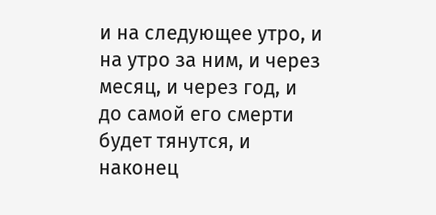и на следующее утро, и на утро за ним, и через месяц, и через год, и до самой его смерти будет тянутся, и наконец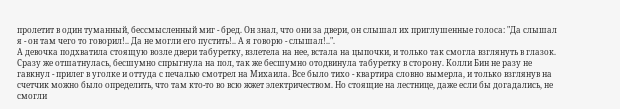пролетит в один туманный, бессмысленный миг - бред. Он знал, что они за двери, он слышал их приглушенные голоса: "Да слышал я - он там чего то говорил!.. Да не могли его пустить!.. А я говорю - слышал!..".
А девочка подхватила стоящую возле двери табуретку, взлетела на нее, встала на цыпочки, и только так смогла взглянуть в глазок. Сразу же отшатнулась, бесшумно спрыгнула на пол, так же бесшумно отодвинула табуретку в сторону. Колли Бин не разу не гавкнул - прилег в уголке и оттуда с печалью смотрел на Михаила. Все было тихо - квартира словно вымерла, и только взглянув на счетчик можно было определить, что там кто-то во всю жжет электричеством. Но стоящие на лестнице, даже если бы догадались, не смогли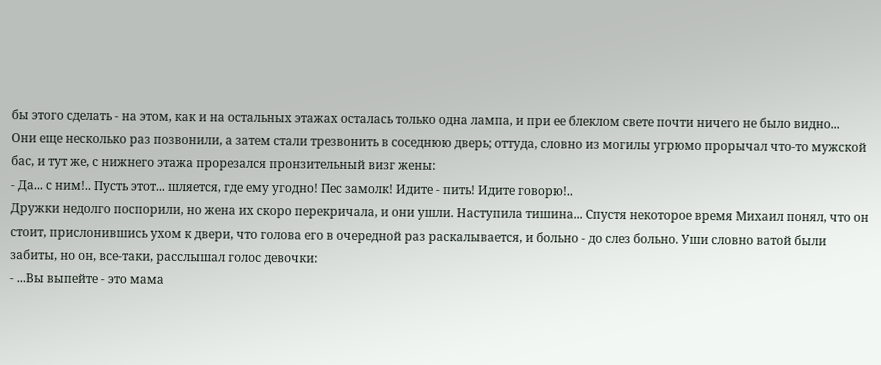бы этого сделать - на этом, как и на остальных этажах осталась только одна лампа, и при ее блеклом свете почти ничего не было видно...
Они еще несколько раз позвонили, а затем стали трезвонить в соседнюю дверь; оттуда, словно из могилы угрюмо прорычал что-то мужской бас, и тут же, с нижнего этажа прорезался пронзительный визг жены:
- Да... с ним!.. Пусть этот... шляется, где ему угодно! Пес замолк! Идите - пить! Идите говорю!..
Дружки недолго поспорили, но жена их скоро перекричала, и они ушли. Наступила тишина... Спустя некоторое время Михаил понял, что он стоит, прислонившись ухом к двери, что голова его в очередной раз раскалывается, и больно - до слез больно. Уши словно ватой были забиты, но он, все-таки, расслышал голос девочки:
- ...Вы выпейте - это мама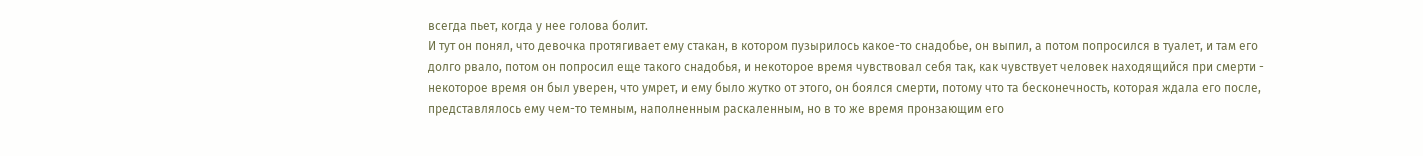всегда пьет, когда у нее голова болит.
И тут он понял, что девочка протягивает ему стакан, в котором пузырилось какое-то снадобье, он выпил, а потом попросился в туалет, и там его долго рвало, потом он попросил еще такого снадобья, и некоторое время чувствовал себя так, как чувствует человек находящийся при смерти - некоторое время он был уверен, что умрет, и ему было жутко от этого, он боялся смерти, потому что та бесконечность, которая ждала его после, представлялось ему чем-то темным, наполненным раскаленным, но в то же время пронзающим его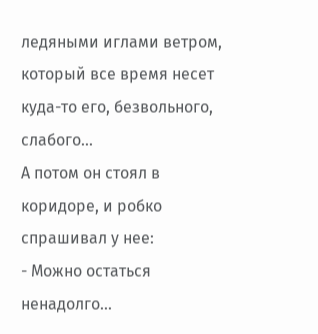ледяными иглами ветром, который все время несет куда-то его, безвольного, слабого...
А потом он стоял в коридоре, и робко спрашивал у нее:
- Можно остаться ненадолго...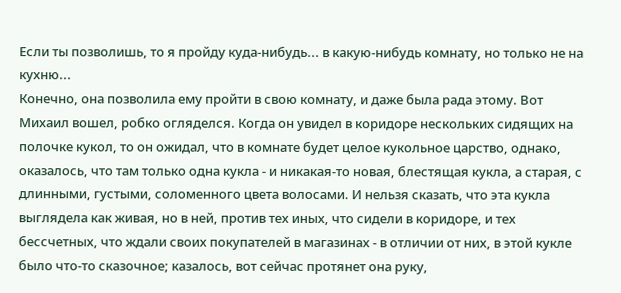Если ты позволишь, то я пройду куда-нибудь... в какую-нибудь комнату, но только не на кухню...
Конечно, она позволила ему пройти в свою комнату, и даже была рада этому. Вот Михаил вошел, робко огляделся. Когда он увидел в коридоре нескольких сидящих на полочке кукол, то он ожидал, что в комнате будет целое кукольное царство, однако, оказалось, что там только одна кукла - и никакая-то новая, блестящая кукла, а старая, с длинными, густыми, соломенного цвета волосами. И нельзя сказать, что эта кукла выглядела как живая, но в ней, против тех иных, что сидели в коридоре, и тех бессчетных, что ждали своих покупателей в магазинах - в отличии от них, в этой кукле было что-то сказочное; казалось, вот сейчас протянет она руку,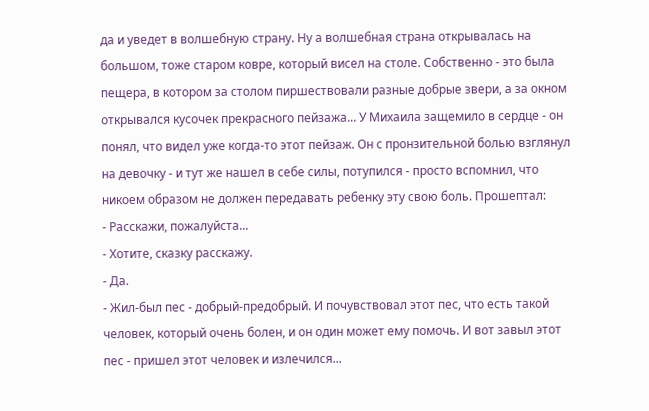да и уведет в волшебную страну. Ну а волшебная страна открывалась на большом, тоже старом ковре, который висел на столе. Собственно - это была пещера, в котором за столом пиршествовали разные добрые звери, а за окном открывался кусочек прекрасного пейзажа... У Михаила защемило в сердце - он понял, что видел уже когда-то этот пейзаж. Он с пронзительной болью взглянул на девочку - и тут же нашел в себе силы, потупился - просто вспомнил, что никоем образом не должен передавать ребенку эту свою боль. Прошептал:
- Расскажи, пожалуйста...
- Хотите, сказку расскажу.
- Да.
- Жил-был пес - добрый-предобрый. И почувствовал этот пес, что есть такой человек, который очень болен, и он один может ему помочь. И вот завыл этот пес - пришел этот человек и излечился...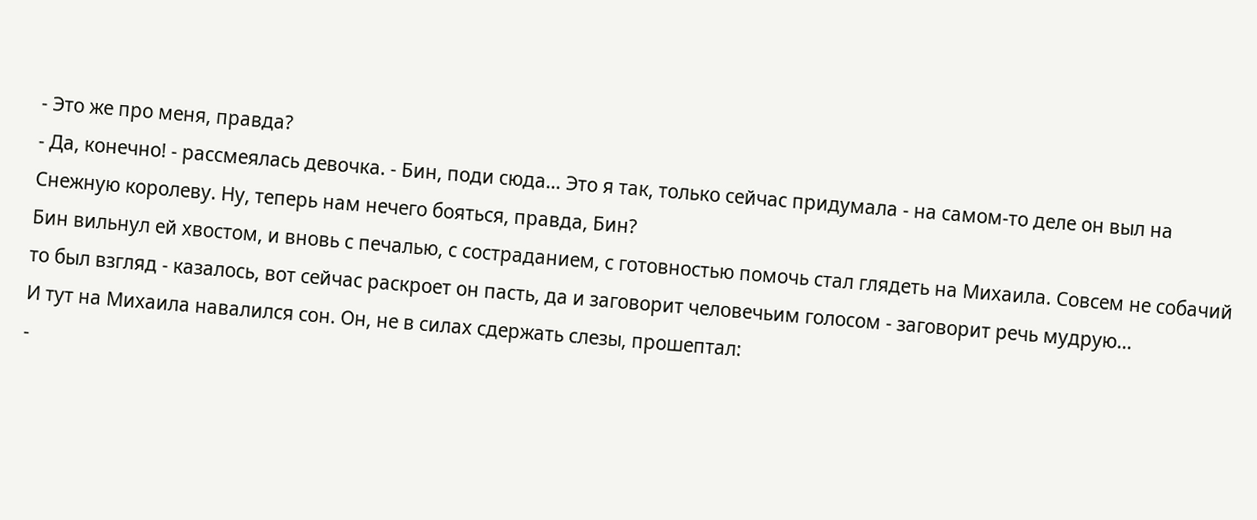- Это же про меня, правда?
- Да, конечно! - рассмеялась девочка. - Бин, поди сюда... Это я так, только сейчас придумала - на самом-то деле он выл на Снежную королеву. Ну, теперь нам нечего бояться, правда, Бин?
Бин вильнул ей хвостом, и вновь с печалью, с состраданием, с готовностью помочь стал глядеть на Михаила. Совсем не собачий то был взгляд - казалось, вот сейчас раскроет он пасть, да и заговорит человечьим голосом - заговорит речь мудрую...
И тут на Михаила навалился сон. Он, не в силах сдержать слезы, прошептал:
-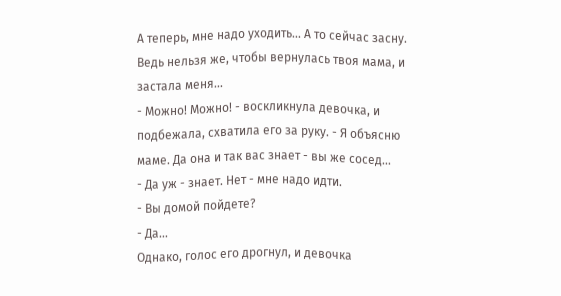А теперь, мне надо уходить... А то сейчас засну. Ведь нельзя же, чтобы вернулась твоя мама, и застала меня...
- Можно! Можно! - воскликнула девочка, и подбежала, схватила его за руку. - Я объясню маме. Да она и так вас знает - вы же сосед...
- Да уж - знает. Нет - мне надо идти.
- Вы домой пойдете?
- Да...
Однако, голос его дрогнул, и девочка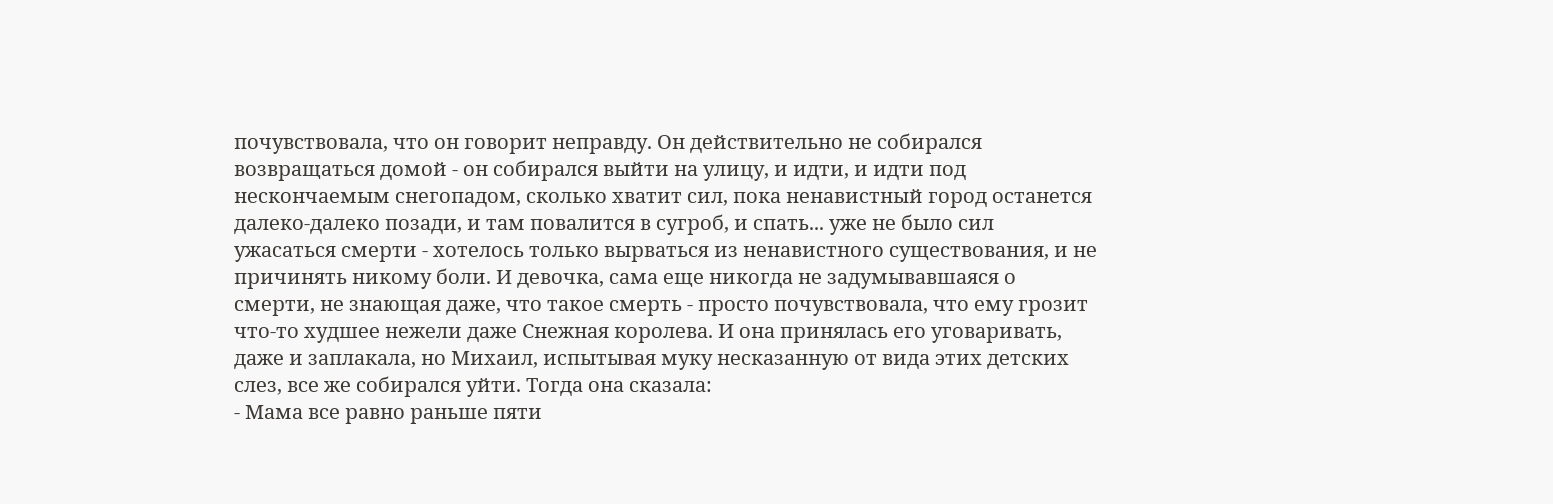почувствовала, что он говорит неправду. Он действительно не собирался возвращаться домой - он собирался выйти на улицу, и идти, и идти под нескончаемым снегопадом, сколько хватит сил, пока ненавистный город останется далеко-далеко позади, и там повалится в сугроб, и спать... уже не было сил ужасаться смерти - хотелось только вырваться из ненавистного существования, и не причинять никому боли. И девочка, сама еще никогда не задумывавшаяся о смерти, не знающая даже, что такое смерть - просто почувствовала, что ему грозит что-то худшее нежели даже Снежная королева. И она принялась его уговаривать, даже и заплакала, но Михаил, испытывая муку несказанную от вида этих детских слез, все же собирался уйти. Тогда она сказала:
- Мама все равно раньше пяти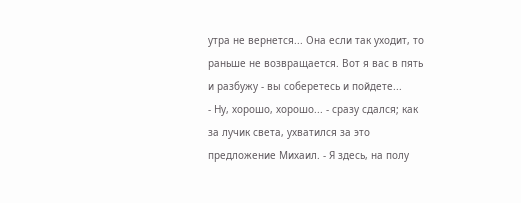утра не вернется... Она если так уходит, то раньше не возвращается. Вот я вас в пять и разбужу - вы соберетесь и пойдете...
- Ну, хорошо, хорошо... - сразу сдался; как за лучик света, ухватился за это предложение Михаил. - Я здесь, на полу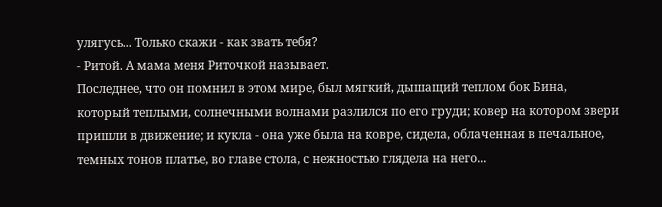улягусь... Только скажи - как звать тебя?
- Ритой. А мама меня Риточкой называет.
Последнее, что он помнил в этом мире, был мягкий, дышащий теплом бок Бина, который теплыми, солнечными волнами разлился по его груди; ковер на котором звери пришли в движение; и кукла - она уже была на ковре, сидела, облаченная в печальное, темных тонов платье, во главе стола, с нежностью глядела на него...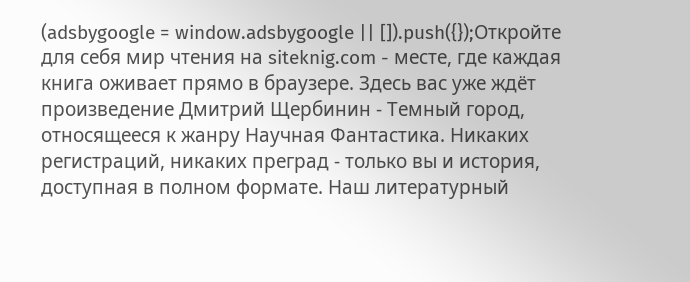(adsbygoogle = window.adsbygoogle || []).push({});Откройте для себя мир чтения на siteknig.com - месте, где каждая книга оживает прямо в браузере. Здесь вас уже ждёт произведение Дмитрий Щербинин - Темный город, относящееся к жанру Научная Фантастика. Никаких регистраций, никаких преград - только вы и история, доступная в полном формате. Наш литературный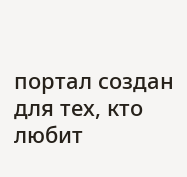портал создан для тех, кто любит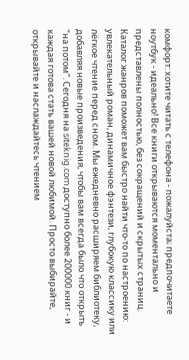комфорт: хотите читать с телефона - пожалуйста; предпочитаете ноутбук - идеально! Все книги открываются моментально и представлены полностью, без сокращений и скрытых страниц. Каталог жанров поможет вам быстро найти что-то по настроению: увлекательный роман, динамичное фэнтези, глубокую классику или лёгкое чтение перед сном. Мы ежедневно расширяем библиотеку, добавляя новые произведения, чтобы вам всегда было что открыть "на потом". Сегодня на siteknig.com доступно более 200000 книг - и каждая готова стать вашей новой любимой. Просто выбирайте, открывайте и наслаждайтесь чтением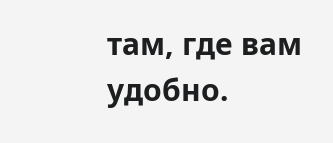там, где вам удобно.